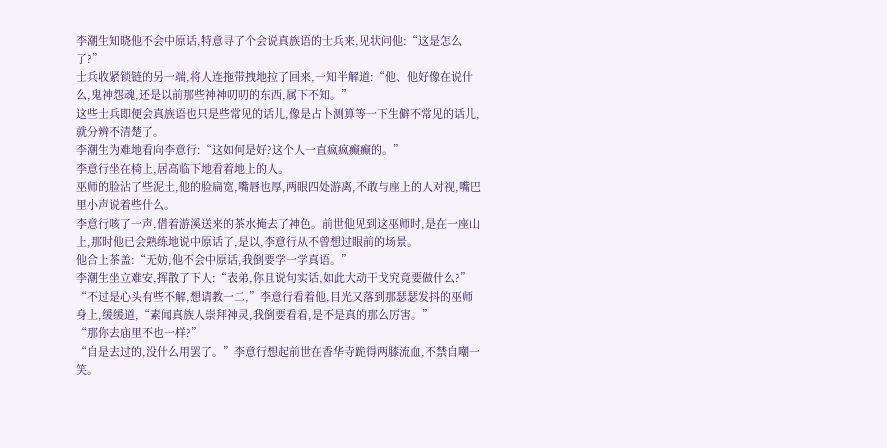李潮生知晓他不会中原话,特意寻了个会说真族语的士兵来,见状问他:“这是怎么了?”
士兵收紧锁链的另一端,将人连拖带拽地拉了回来,一知半解道:“他、他好像在说什么,鬼神怨魂,还是以前那些神神叨叨的东西,属下不知。”
这些士兵即便会真族语也只是些常见的话儿,像是占卜测算等一下生僻不常见的话儿,就分辨不清楚了。
李潮生为难地看向李意行:“这如何是好?这个人一直疯疯癫癫的。”
李意行坐在椅上,居高临下地看着地上的人。
巫师的脸沾了些泥土,他的脸扁宽,嘴唇也厚,两眼四处游离,不敢与座上的人对视,嘴巴里小声说着些什么。
李意行咳了一声,借着游溪送来的茶水掩去了神色。前世他见到这巫师时,是在一座山上,那时他已会熟练地说中原话了,是以,李意行从不曾想过眼前的场景。
他合上茶盖:“无妨,他不会中原话,我倒要学一学真语。”
李潮生坐立难安,挥散了下人:“表弟,你且说句实话,如此大动干戈究竟要做什么?”
“不过是心头有些不解,想请教一二,”李意行看着他,目光又落到那瑟瑟发抖的巫师身上,缓缓道,“素闻真族人崇拜神灵,我倒要看看,是不是真的那么厉害。”
“那你去庙里不也一样?”
“自是去过的,没什么用罢了。”李意行想起前世在香华寺跪得两膝流血,不禁自嘲一笑。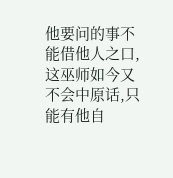他要问的事不能借他人之口,这巫师如今又不会中原话,只能有他自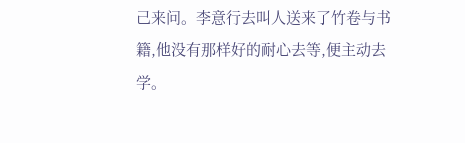己来问。李意行去叫人送来了竹卷与书籍,他没有那样好的耐心去等,便主动去学。